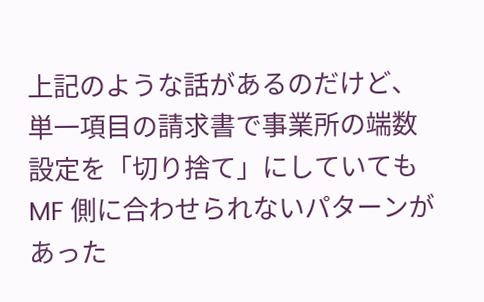上記のような話があるのだけど、単一項目の請求書で事業所の端数設定を「切り捨て」にしていても MF 側に合わせられないパターンがあった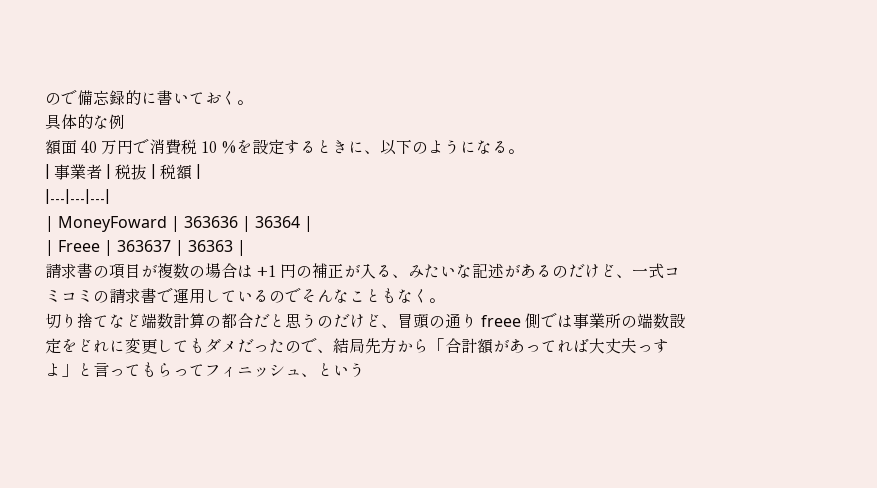ので備忘録的に書いておく。
具体的な例
額面 40 万円で消費税 10 %を設定するときに、以下のようになる。
| 事業者 | 税抜 | 税額 |
|---|---|---|
| MoneyFoward | 363636 | 36364 |
| Freee | 363637 | 36363 |
請求書の項目が複数の場合は +1 円の補正が入る、みたいな記述があるのだけど、一式コミコミの請求書で運用しているのでそんなこともなく。
切り捨てなど端数計算の都合だと思うのだけど、冒頭の通り freee 側では事業所の端数設定をどれに変更してもダメだったので、結局先方から「合計額があってれば大丈夫っすよ」と言ってもらってフィニッシュ、という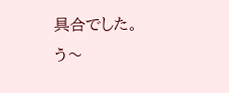具合でした。
う〜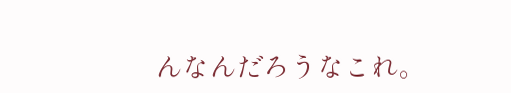んなんだろうなこれ。